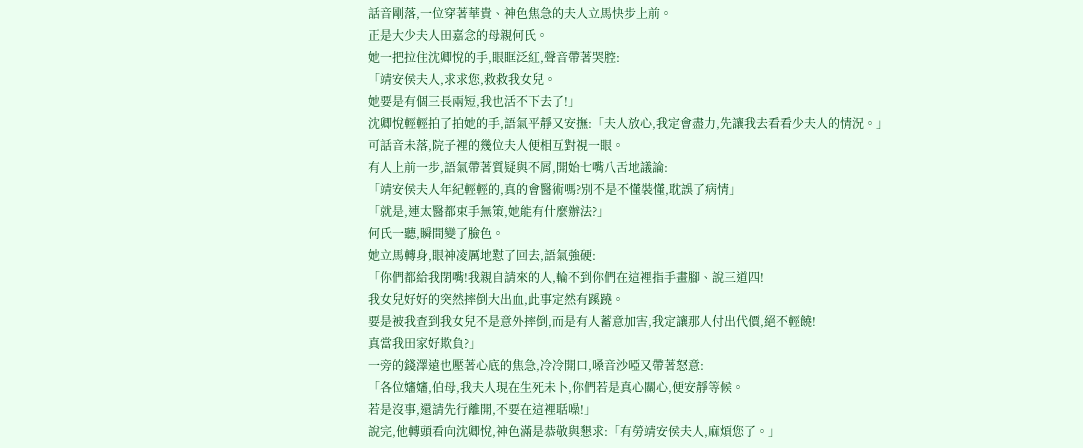話音剛落,一位穿著華貴、神色焦急的夫人立馬快步上前。
正是大少夫人田嘉念的母親何氏。
她一把拉住沈卿悅的手,眼眶泛紅,聲音帶著哭腔:
「靖安侯夫人,求求您,救救我女兒。
她要是有個三長兩短,我也活不下去了!」
沈卿悅輕輕拍了拍她的手,語氣平靜又安撫:「夫人放心,我定會盡力,先讓我去看看少夫人的情況。」
可話音未落,院子裡的幾位夫人便相互對視一眼。
有人上前一步,語氣帶著質疑與不屑,開始七嘴八舌地議論:
「靖安侯夫人年紀輕輕的,真的會醫術嗎?別不是不懂裝懂,耽誤了病情」
「就是,連太醫都束手無策,她能有什麼辦法?」
何氏一聽,瞬間變了臉色。
她立馬轉身,眼神凌厲地懟了回去,語氣強硬:
「你們都給我閉嘴!我親自請來的人,輪不到你們在這裡指手畫腳、說三道四!
我女兒好好的突然摔倒大出血,此事定然有蹊蹺。
要是被我查到我女兒不是意外摔倒,而是有人蓄意加害,我定讓那人付出代價,絕不輕饒!
真當我田家好欺負?」
一旁的錢澤遠也壓著心底的焦急,冷冷開口,嗓音沙啞又帶著怒意:
「各位嬸嬸,伯母,我夫人現在生死未卜,你們若是真心關心,便安靜等候。
若是沒事,還請先行離開,不要在這裡聒噪!」
說完,他轉頭看向沈卿悅,神色滿是恭敬與懇求:「有勞靖安侯夫人,麻煩您了。」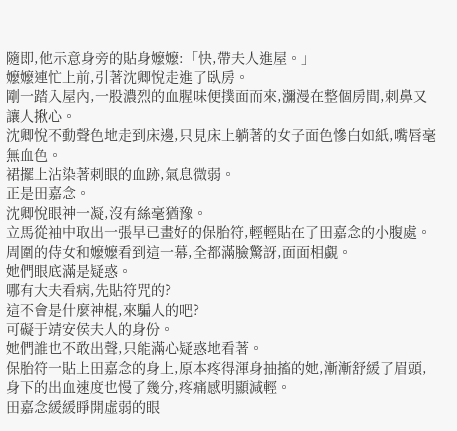隨即,他示意身旁的貼身嬤嬤:「快,帶夫人進屋。」
嬤嬤連忙上前,引著沈卿悅走進了臥房。
剛一踏入屋內,一股濃烈的血腥味便撲面而來,瀰漫在整個房間,刺鼻又讓人揪心。
沈卿悅不動聲色地走到床邊,只見床上躺著的女子面色慘白如紙,嘴唇毫無血色。
裙擺上沾染著刺眼的血跡,氣息微弱。
正是田嘉念。
沈卿悅眼神一凝,沒有絲毫猶豫。
立馬從袖中取出一張早已畫好的保胎符,輕輕貼在了田嘉念的小腹處。
周圍的侍女和嬤嬤看到這一幕,全都滿臉驚訝,面面相覷。
她們眼底滿是疑惑。
哪有大夫看病,先貼符咒的?
這不會是什麼神棍,來騙人的吧?
可礙于靖安侯夫人的身份。
她們誰也不敢出聲,只能滿心疑惑地看著。
保胎符一貼上田嘉念的身上,原本疼得渾身抽搐的她,漸漸舒緩了眉頭,身下的出血速度也慢了幾分,疼痛感明顯減輕。
田嘉念緩緩睜開虛弱的眼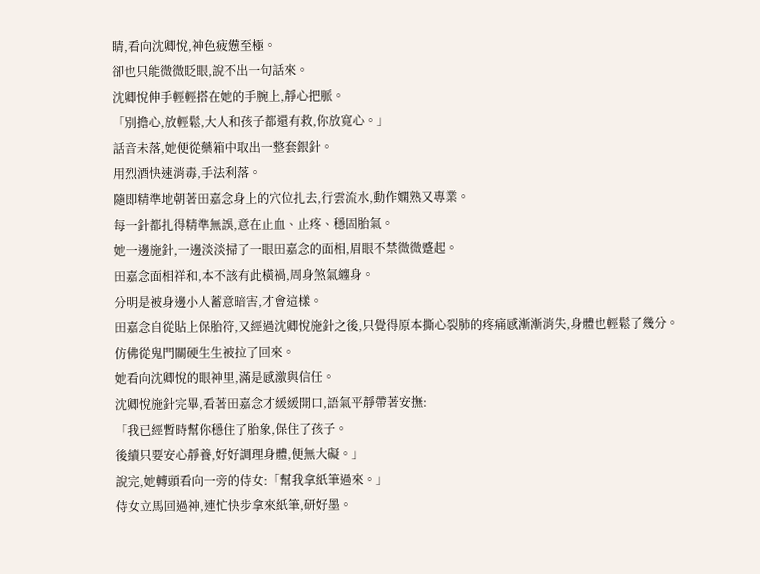睛,看向沈卿悅,神色疲憊至極。
卻也只能微微眨眼,說不出一句話來。
沈卿悅伸手輕輕搭在她的手腕上,靜心把脈。
「別擔心,放輕鬆,大人和孩子都還有救,你放寬心。」
話音未落,她便從藥箱中取出一整套銀針。
用烈酒快速消毒,手法利落。
隨即精準地朝著田嘉念身上的穴位扎去,行雲流水,動作嫻熟又專業。
每一針都扎得精準無誤,意在止血、止疼、穩固胎氣。
她一邊施針,一邊淡淡掃了一眼田嘉念的面相,眉眼不禁微微蹙起。
田嘉念面相祥和,本不該有此橫禍,周身煞氣纏身。
分明是被身邊小人蓄意暗害,才會這樣。
田嘉念自從貼上保胎符,又經過沈卿悅施針之後,只覺得原本撕心裂肺的疼痛感漸漸消失,身體也輕鬆了幾分。
仿佛從鬼門關硬生生被拉了回來。
她看向沈卿悅的眼神里,滿是感激與信任。
沈卿悅施針完畢,看著田嘉念才緩緩開口,語氣平靜帶著安撫:
「我已經暫時幫你穩住了胎象,保住了孩子。
後續只要安心靜養,好好調理身體,便無大礙。」
說完,她轉頭看向一旁的侍女:「幫我拿紙筆過來。」
侍女立馬回過神,連忙快步拿來紙筆,研好墨。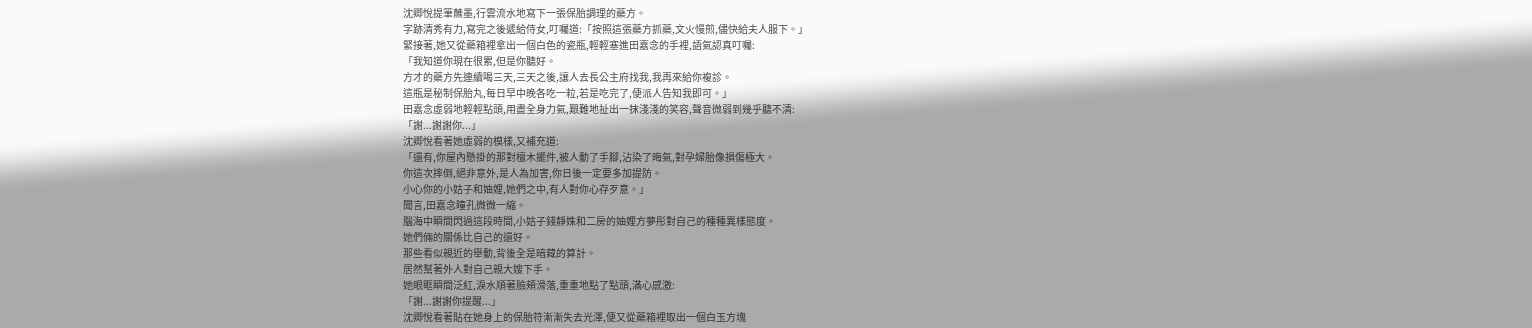沈卿悅提筆蘸墨,行雲流水地寫下一張保胎調理的藥方。
字跡清秀有力,寫完之後遞給侍女,叮囑道:「按照這張藥方抓藥,文火慢煎,儘快給夫人服下。」
緊接著,她又從藥箱裡拿出一個白色的瓷瓶,輕輕塞進田嘉念的手裡,語氣認真叮囑:
「我知道你現在很累,但是你聽好。
方才的藥方先連續喝三天,三天之後,讓人去長公主府找我,我再來給你複診。
這瓶是秘制保胎丸,每日早中晚各吃一粒,若是吃完了,便派人告知我即可。」
田嘉念虛弱地輕輕點頭,用盡全身力氣,艱難地扯出一抹淺淺的笑容,聲音微弱到幾乎聽不清:
「謝...謝謝你...」
沈卿悅看著她虛弱的模樣,又補充道:
「還有,你屋內懸掛的那對檀木擺件,被人動了手腳,沾染了晦氣,對孕婦胎像損傷極大。
你這次摔倒,絕非意外,是人為加害,你日後一定要多加提防。
小心你的小姑子和妯娌,她們之中,有人對你心存歹意。」
聞言,田嘉念瞳孔微微一縮。
腦海中瞬間閃過這段時間,小姑子錢靜姝和二房的妯娌方夢彤對自己的種種異樣態度。
她們倆的關係比自己的還好。
那些看似親近的舉動,背後全是暗藏的算計。
居然幫著外人對自己親大嫂下手。
她眼眶瞬間泛紅,淚水順著臉頰滑落,重重地點了點頭,滿心感激:
「謝...謝謝你提醒...」
沈卿悅看著貼在她身上的保胎符漸漸失去光澤,便又從藥箱裡取出一個白玉方塊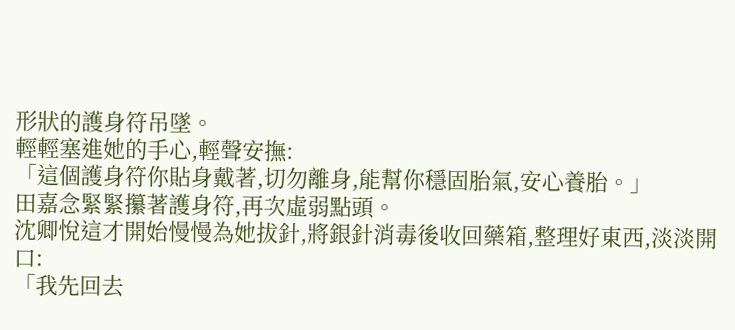形狀的護身符吊墜。
輕輕塞進她的手心,輕聲安撫:
「這個護身符你貼身戴著,切勿離身,能幫你穩固胎氣,安心養胎。」
田嘉念緊緊攥著護身符,再次虛弱點頭。
沈卿悅這才開始慢慢為她拔針,將銀針消毒後收回藥箱,整理好東西,淡淡開口:
「我先回去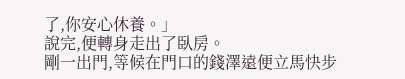了,你安心休養。」
說完,便轉身走出了臥房。
剛一出門,等候在門口的錢澤遠便立馬快步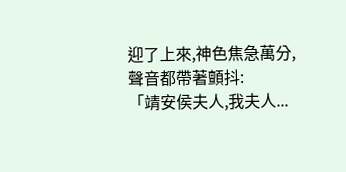迎了上來,神色焦急萬分,聲音都帶著顫抖:
「靖安侯夫人,我夫人...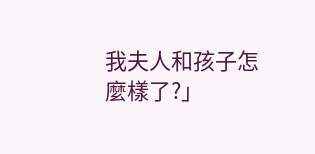我夫人和孩子怎麼樣了?」